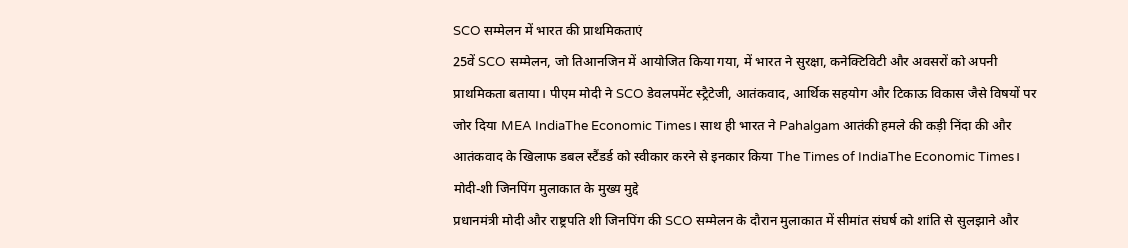SCO सम्मेलन में भारत की प्राथमिकताएं
25वें SCO सम्मेलन, जो तिआनजिन में आयोजित किया गया, में भारत ने सुरक्षा, कनेक्टिविटी और अवसरों को अपनी प्राथमिकता बताया। पीएम मोदी ने SCO डेवलपमेंट स्ट्रैटेजी, आतंकवाद, आर्थिक सहयोग और टिकाऊ विकास जैसे विषयों पर जोर दिया MEA IndiaThe Economic Times। साथ ही भारत ने Pahalgam आतंकी हमले की कड़ी निंदा की और आतंकवाद के खिलाफ डबल स्टैंडर्ड को स्वीकार करने से इनकार किया The Times of IndiaThe Economic Times।
मोदी-शी जिनपिंग मुलाकात के मुख्य मुद्दे
प्रधानमंत्री मोदी और राष्ट्रपति शी जिनपिंग की SCO सम्मेलन के दौरान मुलाकात में सीमांत संघर्ष को शांति से सुलझाने और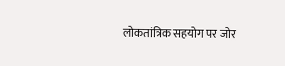लोकतांत्रिक सहयोग पर जोर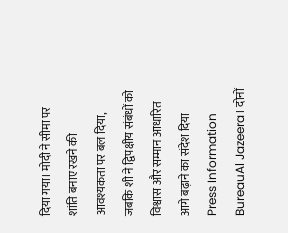दिया गया। मोदी ने सीमा पर शांति बनाए रखने की आवश्यकता पर बल दिया, जबकि शी ने द्विपक्षीय संबंधों को विश्वास और सम्मान आधारित आगे बढ़ाने का संदेश दिया Press Information BureauAl Jazeera। दोनों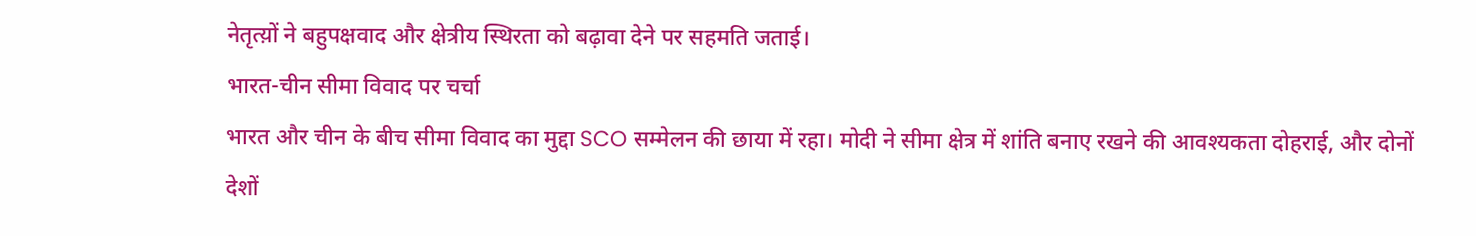नेतृत्य़ों ने बहुपक्षवाद और क्षेत्रीय स्थिरता को बढ़ावा देने पर सहमति जताई।
भारत-चीन सीमा विवाद पर चर्चा
भारत और चीन के बीच सीमा विवाद का मुद्दा SCO सम्मेलन की छाया में रहा। मोदी ने सीमा क्षेत्र में शांति बनाए रखने की आवश्यकता दोहराई, और दोनों देशों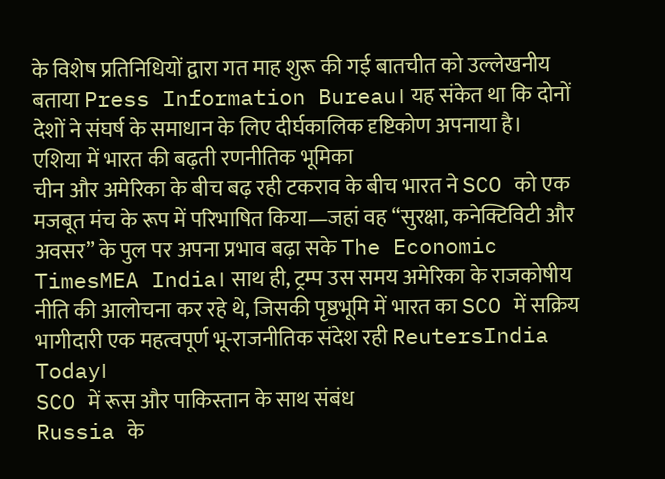के विशेष प्रतिनिधियों द्वारा गत माह शुरू की गई बातचीत को उल्लेखनीय बताया Press Information Bureau। यह संकेत था कि दोनों देशों ने संघर्ष के समाधान के लिए दीर्घकालिक दृष्टिकोण अपनाया है।
एशिया में भारत की बढ़ती रणनीतिक भूमिका
चीन और अमेरिका के बीच बढ़ रही टकराव के बीच भारत ने SCO को एक मजबूत मंच के रूप में परिभाषित किया—जहां वह “सुरक्षा, कनेक्टिविटी और अवसर” के पुल पर अपना प्रभाव बढ़ा सके The Economic TimesMEA India। साथ ही, ट्रम्प उस समय अमेरिका के राजकोषीय नीति की आलोचना कर रहे थे, जिसकी पृष्ठभूमि में भारत का SCO में सक्रिय भागीदारी एक महत्वपूर्ण भू-राजनीतिक संदेश रही ReutersIndia Today।
SCO में रूस और पाकिस्तान के साथ संबंध
Russia के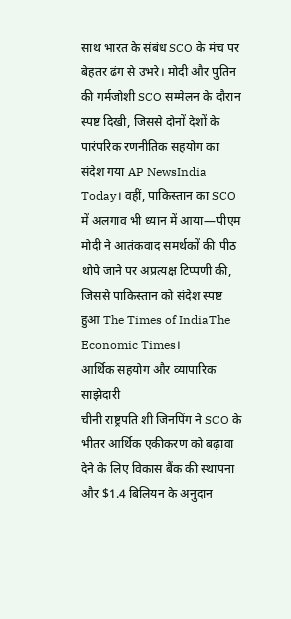साथ भारत के संबंध SCO के मंच पर बेहतर ढंग से उभरे। मोदी और पुतिन की गर्मजोशी SCO सम्मेलन के दौरान स्पष्ट दिखी, जिससे दोनों देशों के पारंपरिक रणनीतिक सहयोग का संदेश गया AP NewsIndia Today। वहीं, पाकिस्तान का SCO में अलगाव भी ध्यान में आया—पीएम मोदी ने आतंकवाद समर्थकों की पीठ थोपे जाने पर अप्रत्यक्ष टिप्पणी की, जिससे पाकिस्तान को संदेश स्पष्ट हुआ The Times of IndiaThe Economic Times।
आर्थिक सहयोग और व्यापारिक साझेदारी
चीनी राष्ट्रपति शी जिनपिंग ने SCO के भीतर आर्थिक एकीकरण को बढ़ावा देने के लिए विकास बैंक की स्थापना और $1.4 बिलियन के अनुदान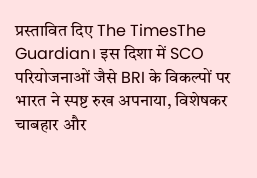प्रस्तावित दिए The TimesThe Guardian। इस दिशा में SCO परियोजनाओं जैसे BRI के विकल्पों पर भारत ने स्पष्ट रुख अपनाया, विशेषकर चाबहार और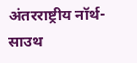अंतरराष्ट्रीय नॉर्थ-साउथ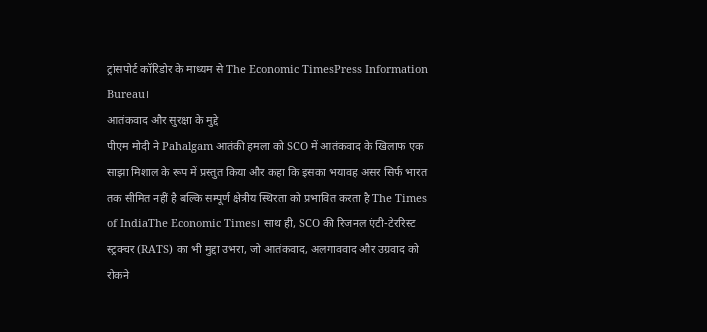ट्रांसपोर्ट कॉरिडोर के माध्यम से The Economic TimesPress Information Bureau।
आतंकवाद और सुरक्षा के मुद्दे
पीएम मोदी ने Pahalgam आतंकी हमला को SCO में आतंकवाद के खिलाफ एक साझा मिशाल के रूप में प्रस्तुत किया और कहा कि इसका भयावह असर सिर्फ भारत तक सीमित नहीं है बल्कि सम्पूर्ण क्षेत्रीय स्थिरता को प्रभावित करता है The Times of IndiaThe Economic Times। साथ ही, SCO की रिजनल एंटी-टेररिस्ट स्ट्रक्चर (RATS) का भी मुद्दा उभरा, जो आतंकवाद, अलगाववाद और उग्रवाद को रोकने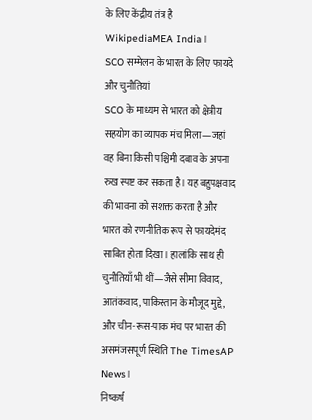के लिए केंद्रीय तंत्र है WikipediaMEA India।
SCO सम्मेलन के भारत के लिए फायदे और चुनौतियां
SCO के माध्यम से भारत को क्षेत्रीय सहयोग का व्यापक मंच मिला—जहां वह बिना किसी पश्चिमी दबाव के अपना रुख स्पष्ट कर सकता है। यह बहुपक्षवाद की भावना को सशक्त करता है और भारत को रणनीतिक रूप से फायदेमंद साबित होता दिखा। हालांकि साथ ही चुनौतियाँ भी थीं—जैसे सीमा विवाद, आतंकवाद, पाकिस्तान के मौजूद मुद्दे, और चीन-रूस-पाक मंच पर भारत की असमंजसपूर्ण स्थिति The TimesAP News।
निष्कर्ष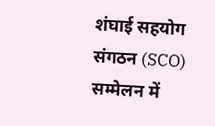शंघाई सहयोग संगठन (SCO) सम्मेलन में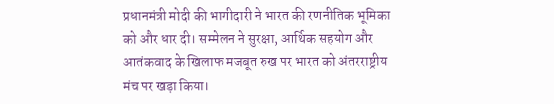प्रधानमंत्री मोदी की भागीदारी ने भारत की रणनीतिक भूमिका को और धार दी। सम्मेलन ने सुरक्षा, आर्थिक सहयोग और आतंकवाद के खिलाफ मजबूत रुख पर भारत को अंतरराष्ट्रीय मंच पर खड़ा किया।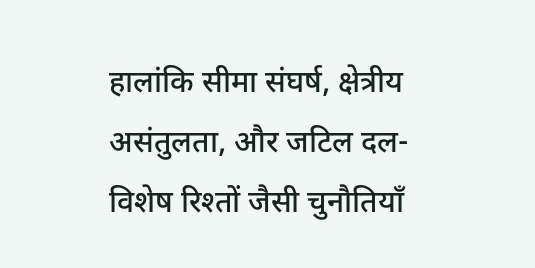हालांकि सीमा संघर्ष, क्षेत्रीय असंतुलता, और जटिल दल-विशेष रिश्तों जैसी चुनौतियाँ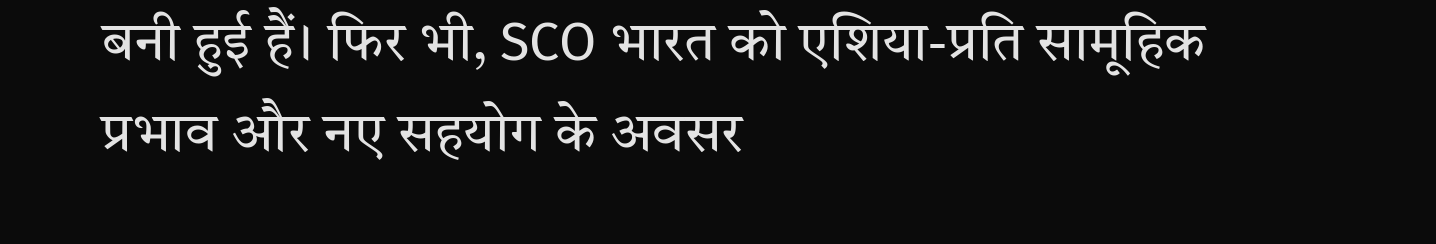बनी हुई हैं। फिर भी, SCO भारत को एशिया-प्रति सामूहिक प्रभाव और नए सहयोग के अवसर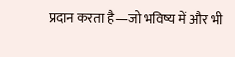प्रदान करता है—जो भविष्य में और भी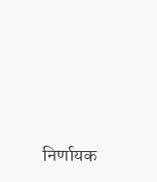निर्णायक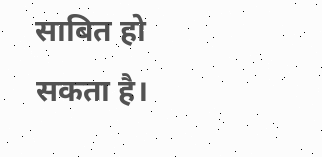साबित हो सकता है।